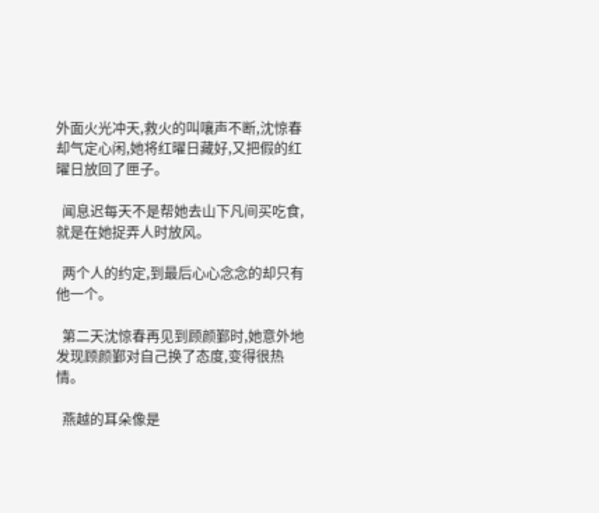外面火光冲天,救火的叫嚷声不断,沈惊春却气定心闲,她将红曜日藏好,又把假的红曜日放回了匣子。

  闻息迟每天不是帮她去山下凡间买吃食,就是在她捉弄人时放风。

  两个人的约定,到最后心心念念的却只有他一个。

  第二天沈惊春再见到顾颜鄞时,她意外地发现顾颜鄞对自己换了态度,变得很热情。

  燕越的耳朵像是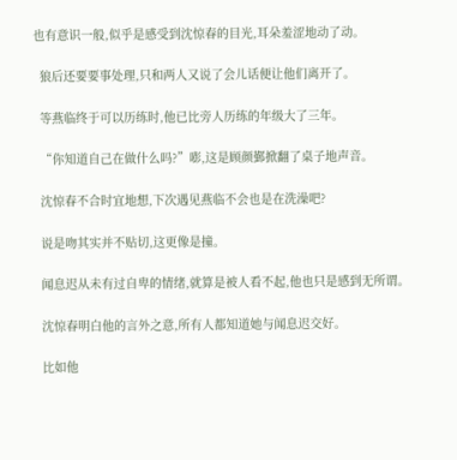也有意识一般,似乎是感受到沈惊春的目光,耳朵羞涩地动了动。

  狼后还要要事处理,只和两人又说了会儿话便让他们离开了。

  等燕临终于可以历练时,他已比旁人历练的年级大了三年。

  “你知道自己在做什么吗?”嘭,这是顾颜鄞掀翻了桌子地声音。

  沈惊春不合时宜地想,下次遇见燕临不会也是在洗澡吧?

  说是吻其实并不贴切,这更像是撞。

  闻息迟从未有过自卑的情绪,就算是被人看不起,他也只是感到无所谓。

  沈惊春明白他的言外之意,所有人都知道她与闻息迟交好。

  比如他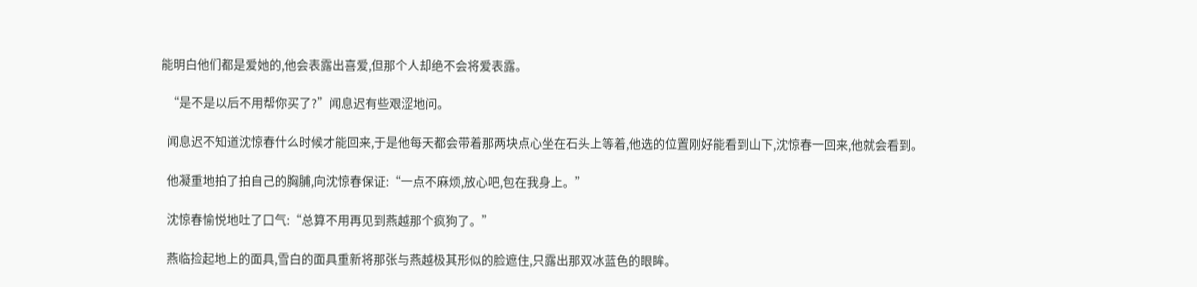能明白他们都是爱她的,他会表露出喜爱,但那个人却绝不会将爱表露。

  “是不是以后不用帮你买了?”闻息迟有些艰涩地问。

  闻息迟不知道沈惊春什么时候才能回来,于是他每天都会带着那两块点心坐在石头上等着,他选的位置刚好能看到山下,沈惊春一回来,他就会看到。

  他凝重地拍了拍自己的胸脯,向沈惊春保证:“一点不麻烦,放心吧,包在我身上。”

  沈惊春愉悦地吐了口气:“总算不用再见到燕越那个疯狗了。”

  燕临捡起地上的面具,雪白的面具重新将那张与燕越极其形似的脸遮住,只露出那双冰蓝色的眼眸。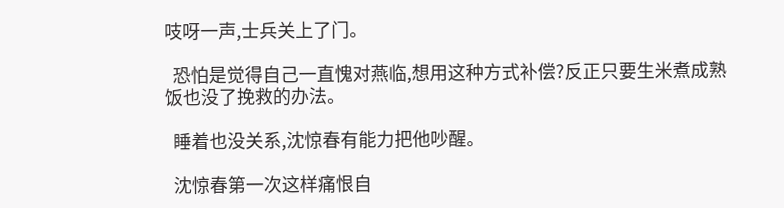吱呀一声,士兵关上了门。

  恐怕是觉得自己一直愧对燕临,想用这种方式补偿?反正只要生米煮成熟饭也没了挽救的办法。

  睡着也没关系,沈惊春有能力把他吵醒。

  沈惊春第一次这样痛恨自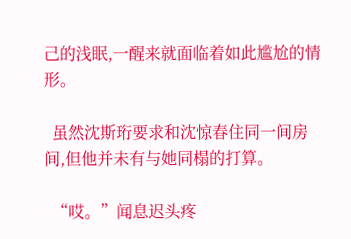己的浅眠,一醒来就面临着如此尴尬的情形。

  虽然沈斯珩要求和沈惊春住同一间房间,但他并未有与她同榻的打算。

  “哎。”闻息迟头疼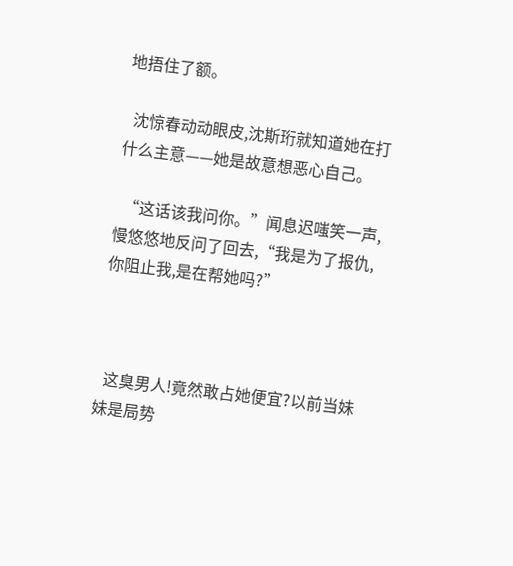地捂住了额。

  沈惊春动动眼皮,沈斯珩就知道她在打什么主意——她是故意想恶心自己。

  “这话该我问你。”闻息迟嗤笑一声,慢悠悠地反问了回去,“我是为了报仇,你阻止我,是在帮她吗?”



  这臭男人!竟然敢占她便宜?以前当妹妹是局势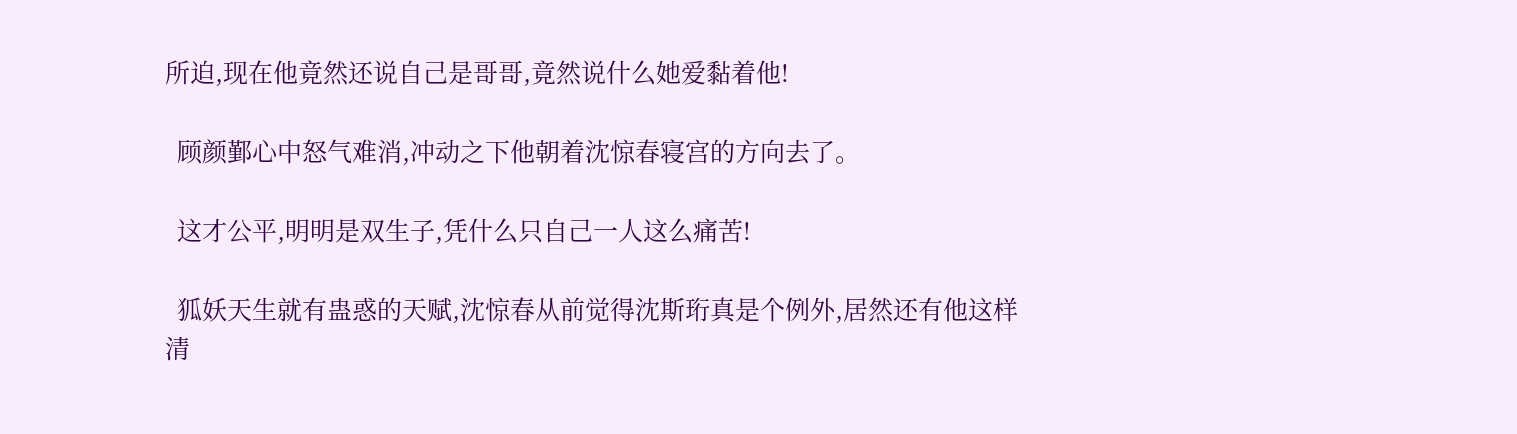所迫,现在他竟然还说自己是哥哥,竟然说什么她爱黏着他!

  顾颜鄞心中怒气难消,冲动之下他朝着沈惊春寝宫的方向去了。

  这才公平,明明是双生子,凭什么只自己一人这么痛苦!

  狐妖天生就有蛊惑的天赋,沈惊春从前觉得沈斯珩真是个例外,居然还有他这样清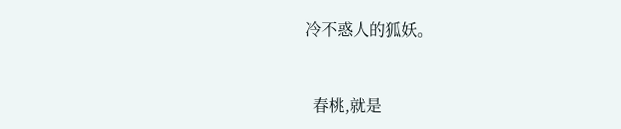冷不惑人的狐妖。



  春桃,就是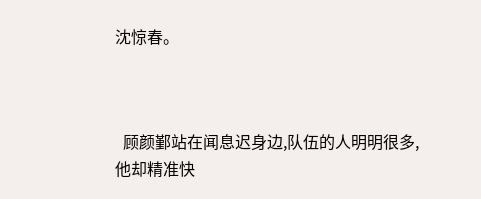沈惊春。



  顾颜鄞站在闻息迟身边,队伍的人明明很多,他却精准快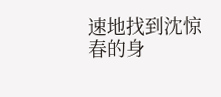速地找到沈惊春的身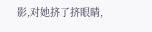影,对她挤了挤眼睛,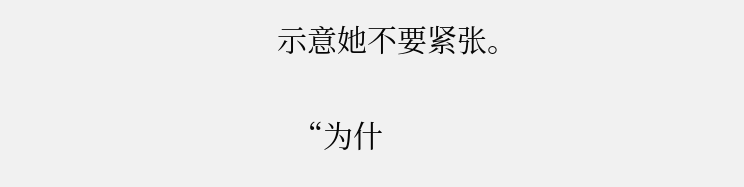示意她不要紧张。

  “为什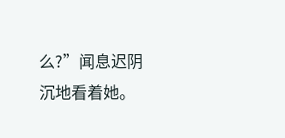么?”闻息迟阴沉地看着她。